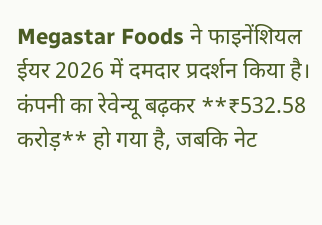Megastar Foods ने फाइनेंशियल ईयर 2026 में दमदार प्रदर्शन किया है। कंपनी का रेवेन्यू बढ़कर **₹532.58 करोड़** हो गया है, जबकि नेट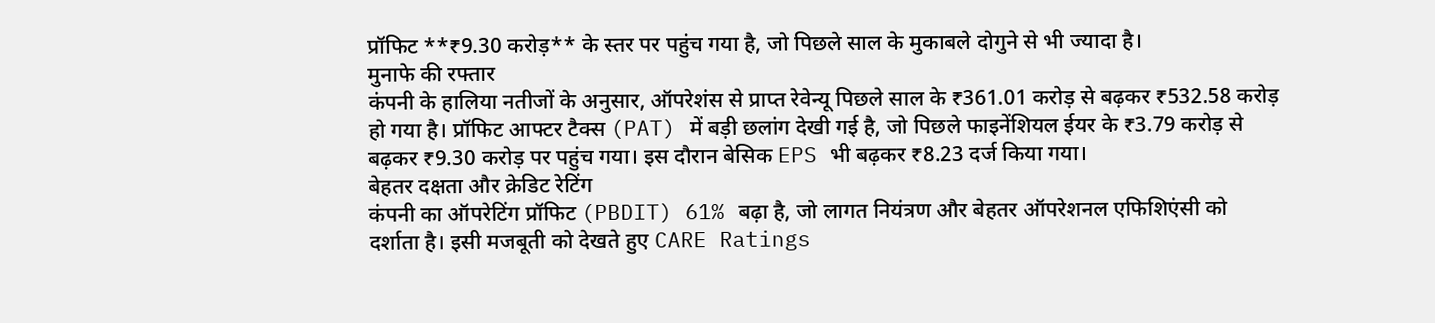प्रॉफिट **₹9.30 करोड़** के स्तर पर पहुंच गया है, जो पिछले साल के मुकाबले दोगुने से भी ज्यादा है।
मुनाफे की रफ्तार
कंपनी के हालिया नतीजों के अनुसार, ऑपरेशंस से प्राप्त रेवेन्यू पिछले साल के ₹361.01 करोड़ से बढ़कर ₹532.58 करोड़ हो गया है। प्रॉफिट आफ्टर टैक्स (PAT) में बड़ी छलांग देखी गई है, जो पिछले फाइनेंशियल ईयर के ₹3.79 करोड़ से बढ़कर ₹9.30 करोड़ पर पहुंच गया। इस दौरान बेसिक EPS भी बढ़कर ₹8.23 दर्ज किया गया।
बेहतर दक्षता और क्रेडिट रेटिंग
कंपनी का ऑपरेटिंग प्रॉफिट (PBDIT) 61% बढ़ा है, जो लागत नियंत्रण और बेहतर ऑपरेशनल एफिशिएंसी को दर्शाता है। इसी मजबूती को देखते हुए CARE Ratings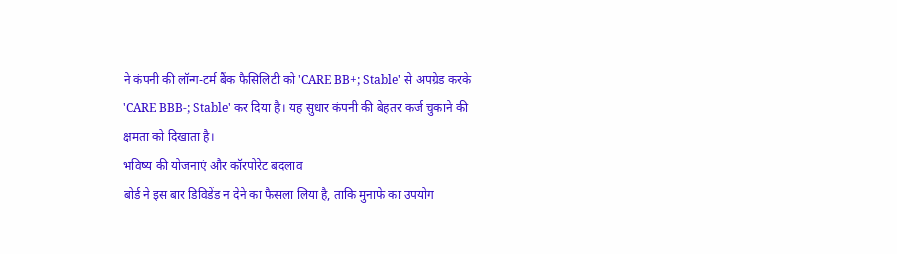ने कंपनी की लॉन्ग-टर्म बैंक फैसिलिटी को 'CARE BB+; Stable' से अपग्रेड करके 'CARE BBB-; Stable' कर दिया है। यह सुधार कंपनी की बेहतर कर्ज चुकाने की क्षमता को दिखाता है।
भविष्य की योजनाएं और कॉरपोरेट बदलाव
बोर्ड ने इस बार डिविडेंड न देने का फैसला लिया है, ताकि मुनाफे का उपयोग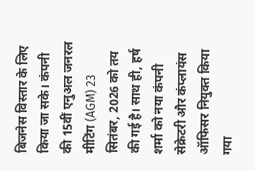बिजनेस विस्तार के लिए किया जा सके। कंपनी की 15वीं एनुअल जनरल मीटिंग (AGM) 23 सितंबर, 2026 को तय की गई है। साथ ही, हर्ष शर्मा को नया कंपनी सेक्रेटरी और कंप्लायंस ऑफिसर नियुक्त किया गया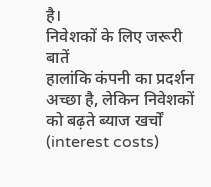है।
निवेशकों के लिए जरूरी बातें
हालांकि कंपनी का प्रदर्शन अच्छा है, लेकिन निवेशकों को बढ़ते ब्याज खर्चों (interest costs)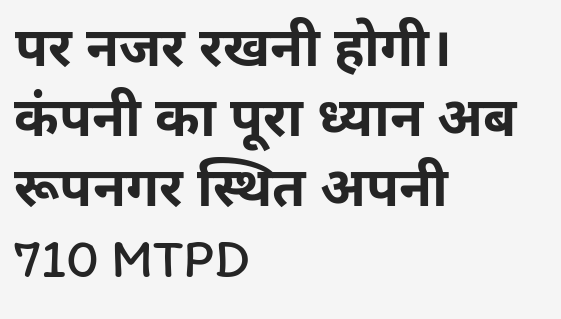पर नजर रखनी होगी। कंपनी का पूरा ध्यान अब रूपनगर स्थित अपनी 710 MTPD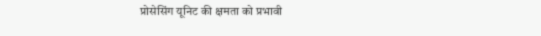प्रोसेसिंग यूनिट की क्षमता को प्रभावी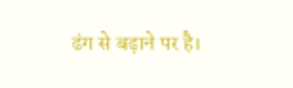ढंग से बढ़ाने पर है।